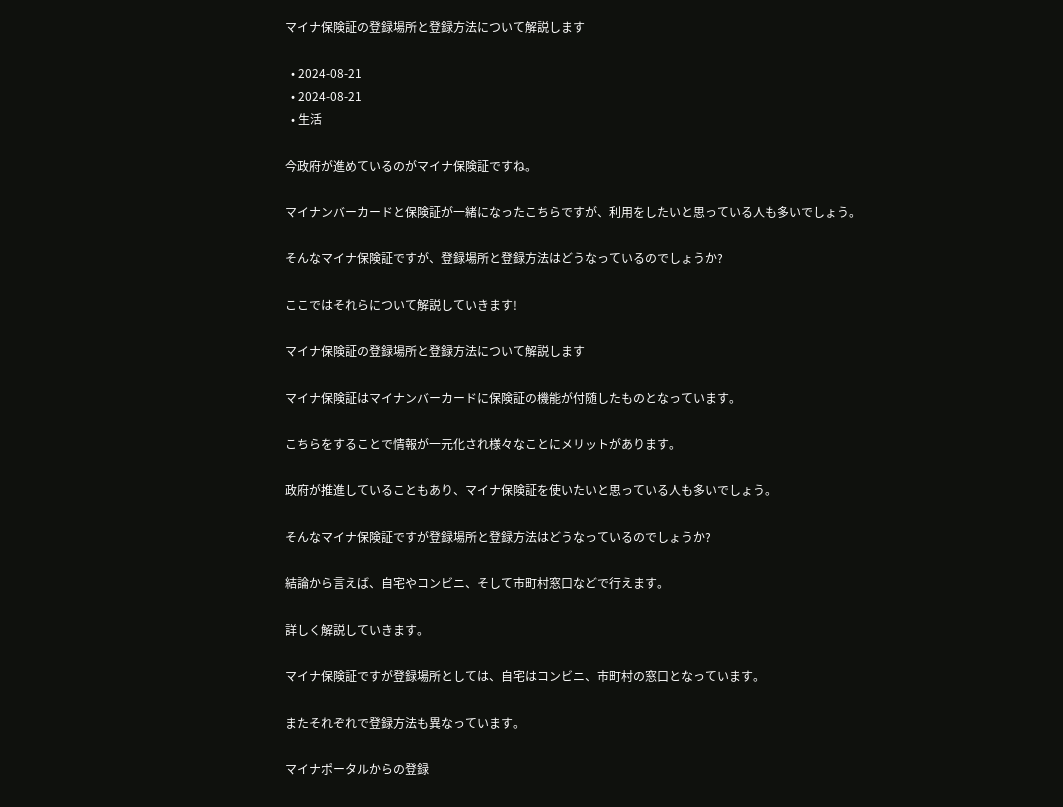マイナ保険証の登録場所と登録方法について解説します

  • 2024-08-21
  • 2024-08-21
  • 生活

今政府が進めているのがマイナ保険証ですね。

マイナンバーカードと保険証が一緒になったこちらですが、利用をしたいと思っている人も多いでしょう。

そんなマイナ保険証ですが、登録場所と登録方法はどうなっているのでしょうか?

ここではそれらについて解説していきます!

マイナ保険証の登録場所と登録方法について解説します

マイナ保険証はマイナンバーカードに保険証の機能が付随したものとなっています。

こちらをすることで情報が一元化され様々なことにメリットがあります。

政府が推進していることもあり、マイナ保険証を使いたいと思っている人も多いでしょう。

そんなマイナ保険証ですが登録場所と登録方法はどうなっているのでしょうか?

結論から言えば、自宅やコンビニ、そして市町村窓口などで行えます。

詳しく解説していきます。

マイナ保険証ですが登録場所としては、自宅はコンビニ、市町村の窓口となっています。

またそれぞれで登録方法も異なっています。

マイナポータルからの登録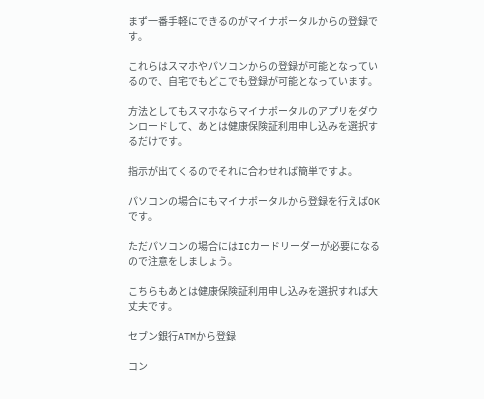まず一番手軽にできるのがマイナポータルからの登録です。

これらはスマホやパソコンからの登録が可能となっているので、自宅でもどこでも登録が可能となっています。

方法としてもスマホならマイナポータルのアプリをダウンロードして、あとは健康保険証利用申し込みを選択するだけです。

指示が出てくるのでそれに合わせれば簡単ですよ。

パソコンの場合にもマイナポータルから登録を行えばOKです。

ただパソコンの場合にはICカードリーダーが必要になるので注意をしましょう。

こちらもあとは健康保険証利用申し込みを選択すれば大丈夫です。

セブン銀行ATMから登録

コン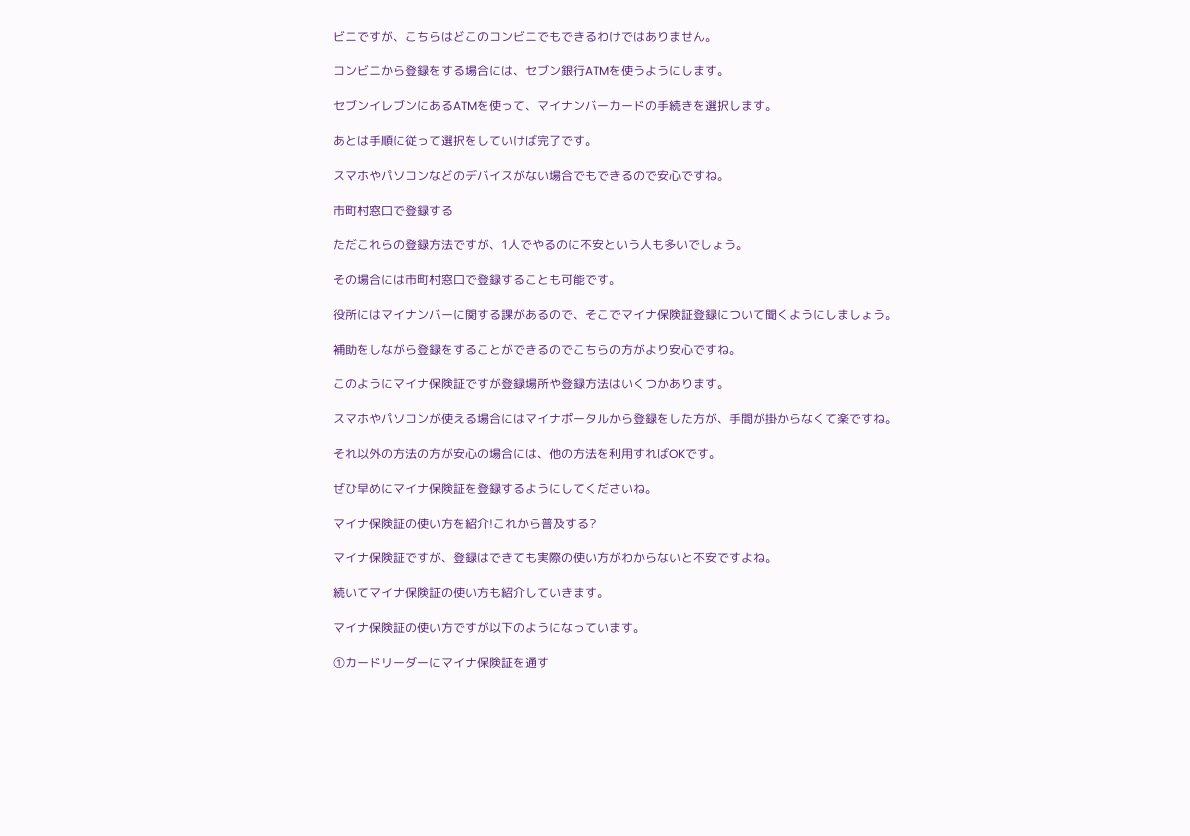ビニですが、こちらはどこのコンビニでもできるわけではありません。

コンビニから登録をする場合には、セブン銀行ATMを使うようにします。

セブンイレブンにあるATMを使って、マイナンバーカードの手続きを選択します。

あとは手順に従って選択をしていけば完了です。

スマホやパソコンなどのデバイスがない場合でもできるので安心ですね。

市町村窓口で登録する

ただこれらの登録方法ですが、1人でやるのに不安という人も多いでしょう。

その場合には市町村窓口で登録することも可能です。

役所にはマイナンバーに関する課があるので、そこでマイナ保険証登録について聞くようにしましょう。

補助をしながら登録をすることができるのでこちらの方がより安心ですね。

このようにマイナ保険証ですが登録場所や登録方法はいくつかあります。

スマホやパソコンが使える場合にはマイナポータルから登録をした方が、手間が掛からなくて楽ですね。

それ以外の方法の方が安心の場合には、他の方法を利用すればOKです。

ぜひ早めにマイナ保険証を登録するようにしてくださいね。

マイナ保険証の使い方を紹介!これから普及する?

マイナ保険証ですが、登録はできても実際の使い方がわからないと不安ですよね。

続いてマイナ保険証の使い方も紹介していきます。

マイナ保険証の使い方ですが以下のようになっています。

①カードリーダーにマイナ保険証を通す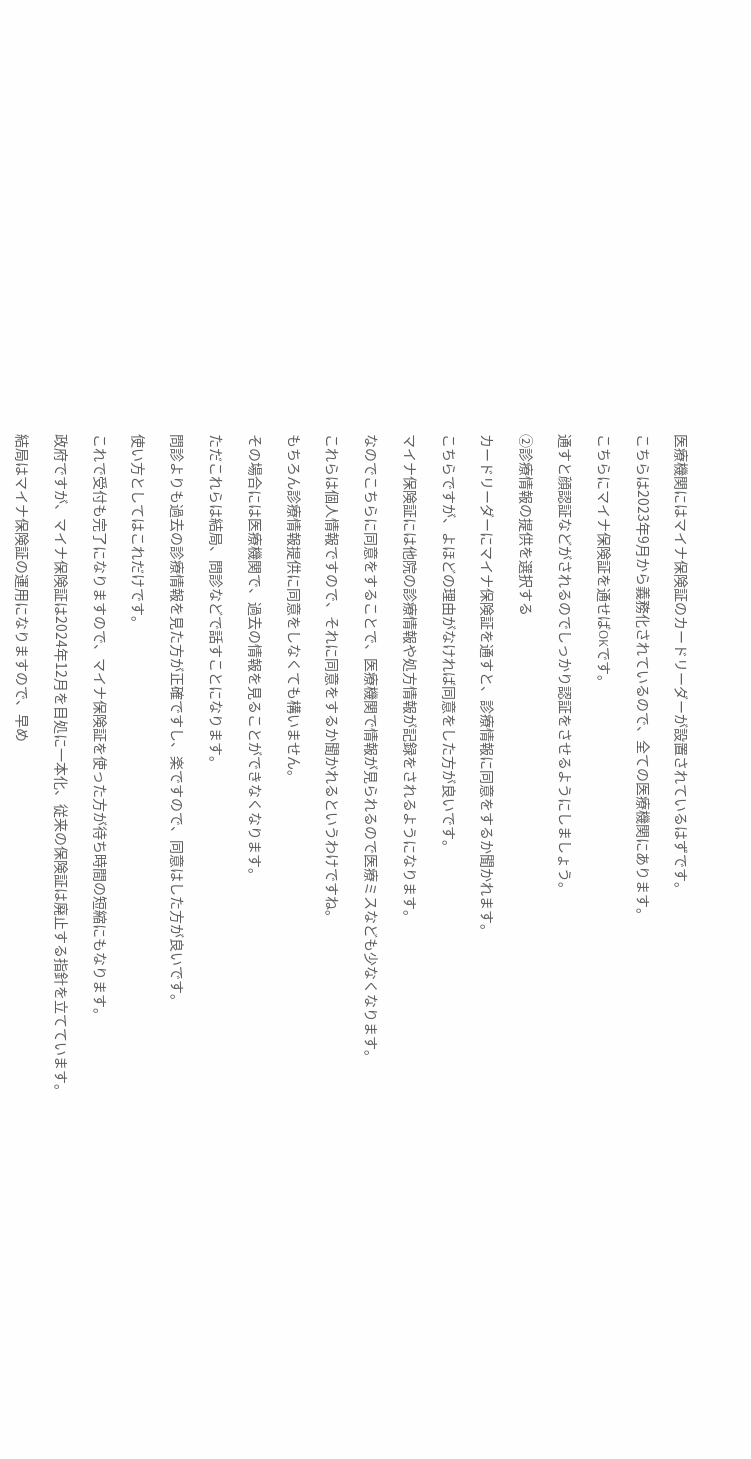医療機関にはマイナ保険証のカードリーダーが設置されているはずです。

こちらは2023年9月から義務化されているので、全ての医療機関にあります。

こちらにマイナ保険証を通せばOKです。

通すと顔認証などがされるのでしっかり認証をさせるようにしましょう。

②診療情報の提供を選択する

カードリーダーにマイナ保険証を通すと、診療情報に同意をするか聞かれます。

こちらですが、よほどの理由がなければ同意をした方が良いです。

マイナ保険証には他院の診療情報や処方情報が記録をされるようになります。

なのでこちらに同意をすることで、医療機関で情報が見られるので医療ミスなども少なくなります。

これらは個人情報ですので、それに同意をするか聞かれるというわけですね。

もちろん診療情報提供に同意をしなくても構いません。

その場合には医療機関で、過去の情報を見ることができなくなります。

ただこれらは結局、問診などで話すことになります。

問診よりも過去の診療情報を見た方が正確ですし、楽ですので、同意はした方が良いです。

使い方としてはこれだけです。

これで受付も完了になりますので、マイナ保険証を使った方が待ち時間の短縮にもなります。

政府ですが、マイナ保険証は2024年12月を目処に一本化、従来の保険証は廃止する指針を立てています。

結局はマイナ保険証の運用になりますので、早め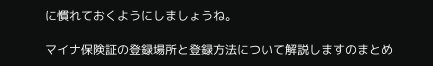に慣れておくようにしましょうね。

マイナ保険証の登録場所と登録方法について解説しますのまとめ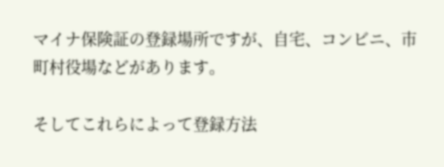マイナ保険証の登録場所ですが、自宅、コンビニ、市町村役場などがあります。

そしてこれらによって登録方法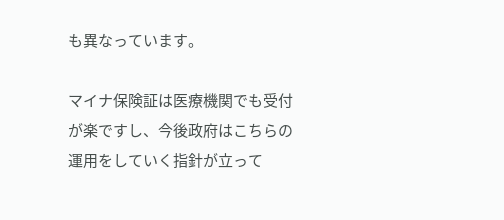も異なっています。

マイナ保険証は医療機関でも受付が楽ですし、今後政府はこちらの運用をしていく指針が立って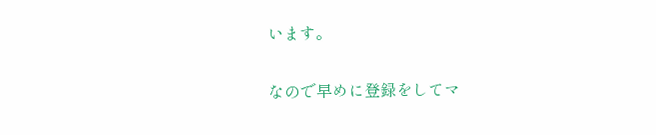います。

なので早めに登録をしてマ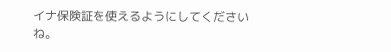イナ保険証を使えるようにしてくださいね。